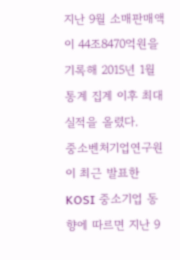지난 9월 소매판매액이 44조8470억원을 기록해 2015년 1월 통계 집계 이후 최대 실적을 올렸다.
중소벤처기업연구원이 최근 발표한 KOSI 중소기업 동향에 따르면 지난 9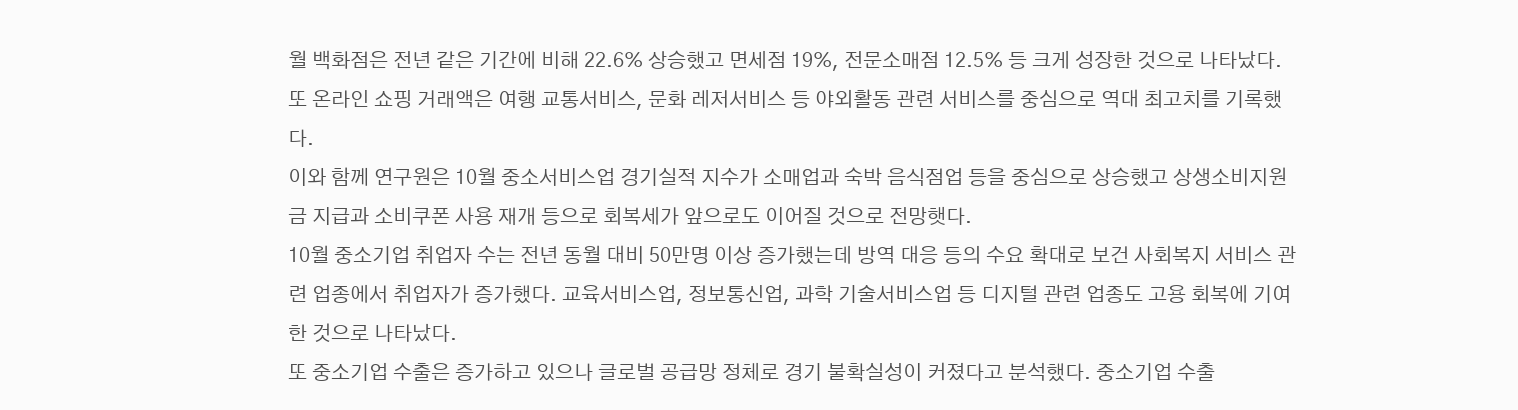월 백화점은 전년 같은 기간에 비해 22.6% 상승했고 면세점 19%, 전문소매점 12.5% 등 크게 성장한 것으로 나타났다. 또 온라인 쇼핑 거래액은 여행 교통서비스, 문화 레저서비스 등 야외활동 관련 서비스를 중심으로 역대 최고치를 기록했다.
이와 함께 연구원은 10월 중소서비스업 경기실적 지수가 소매업과 숙박 음식점업 등을 중심으로 상승했고 상생소비지원금 지급과 소비쿠폰 사용 재개 등으로 회복세가 앞으로도 이어질 것으로 전망햇다.
10월 중소기업 취업자 수는 전년 동월 대비 50만명 이상 증가했는데 방역 대응 등의 수요 확대로 보건 사회복지 서비스 관련 업종에서 취업자가 증가했다. 교육서비스업, 정보통신업, 과학 기술서비스업 등 디지털 관련 업종도 고용 회복에 기여한 것으로 나타났다.
또 중소기업 수출은 증가하고 있으나 글로벌 공급망 정체로 경기 불확실성이 커졌다고 분석했다. 중소기업 수출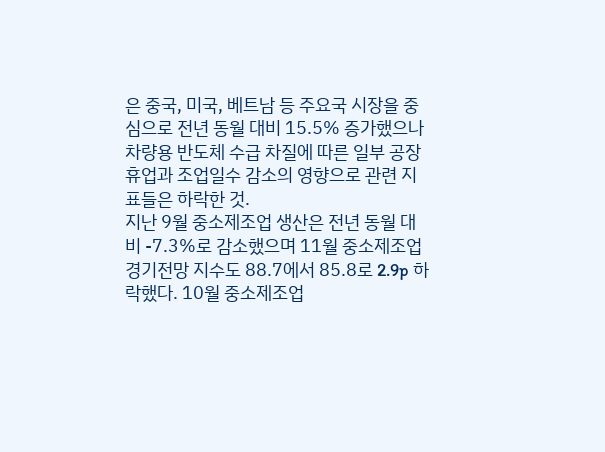은 중국, 미국, 베트남 등 주요국 시장을 중심으로 전년 동월 대비 15.5% 증가했으나 차량용 반도체 수급 차질에 따른 일부 공장 휴업과 조업일수 감소의 영향으로 관련 지표들은 하락한 것.
지난 9월 중소제조업 생산은 전년 동월 대비 -7.3%로 감소했으며 11월 중소제조업 경기전망 지수도 88.7에서 85.8로 2.9p 하락했다. 10월 중소제조업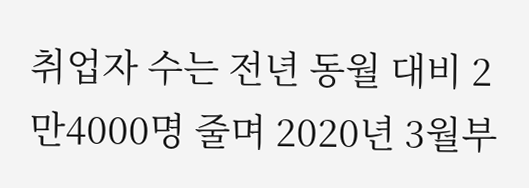취업자 수는 전년 동월 대비 2만4000명 줄며 2020년 3월부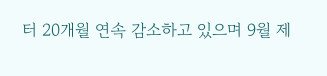터 20개월 연속 감소하고 있으며 9월 제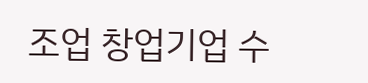조업 창업기업 수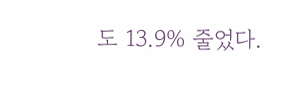도 13.9% 줄었다.